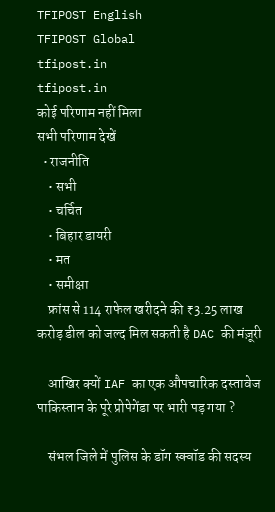TFIPOST English
TFIPOST Global
tfipost.in
tfipost.in
कोई परिणाम नहीं मिला
सभी परिणाम देखें
  • राजनीति
    • सभी
    • चर्चित
    • बिहार डायरी
    • मत
    • समीक्षा
    फ्रांस से 114 राफेल खरीदने की ₹3.25 लाख करोड़ डील को जल्द मिल सकती है DAC की मंज़ूरी

    आखिर क्यों IAF का एक औपचारिक दस्तावेज पाकिस्तान के पूरे प्रोपेगेंडा पर भारी पड़ गया ?

    संभल जिले में पुलिस के डॉग स्क्वॉड की सदस्य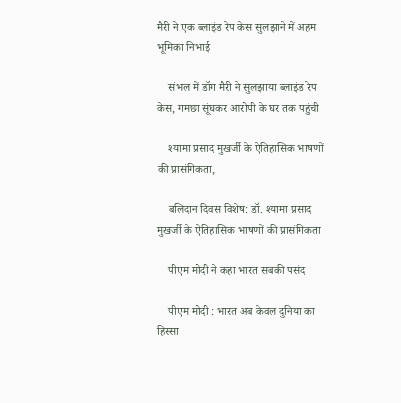मैरी ने एक ब्लाइंड रेप केस सुलझाने में अहम भूमिका निभाई

    संभल में डॉग मैरी ने सुलझाया ब्लाइंड रेप केस, गमछा सूंघकर आरोपी के घर तक पहुंची

    श्यामा प्रसाद मुखर्जी के ऐतिहासिक भाषणों की प्रासंगिकता,

    बलिदान दिवस विशेष: डॉ. श्यामा प्रसाद मुखर्जी के ऐतिहासिक भाषणों की प्रासंगिकता

    पीएम मोदी ने कहा भारत सबकी पसंद

    पीएम मोदी : भारत अब केवल दुनिया का हिस्सा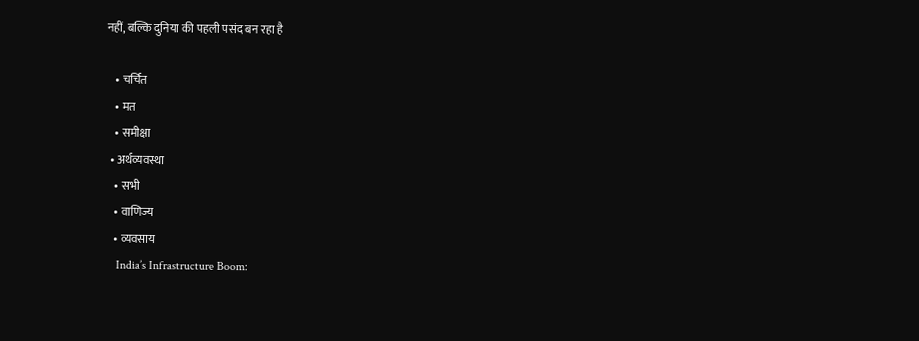नहीं, बल्कि दुनिया की पहली पसंद बन रहा है

    • चर्चित
    • मत
    • समीक्षा
  • अर्थव्यवस्था
    • सभी
    • वाणिज्य
    • व्यवसाय
    India’s Infrastructure Boom: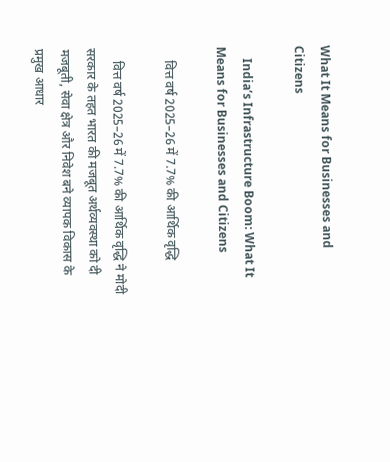What It Means for Businesses and Citizens

    India’s Infrastructure Boom: What It Means for Businesses and Citizens

    वित्त वर्ष 2025–26 में 7.7% की आर्थिक वृद्धि

    वित्त वर्ष 2025–26 में 7.7% की आर्थिक वृद्धि ने मोदी सरकार के तहत भारत की मजबूत अर्थव्यवस्था को दी मजबूती, सेवा क्षेत्र और निवेश बने व्यापक विकास के प्रमुख आधार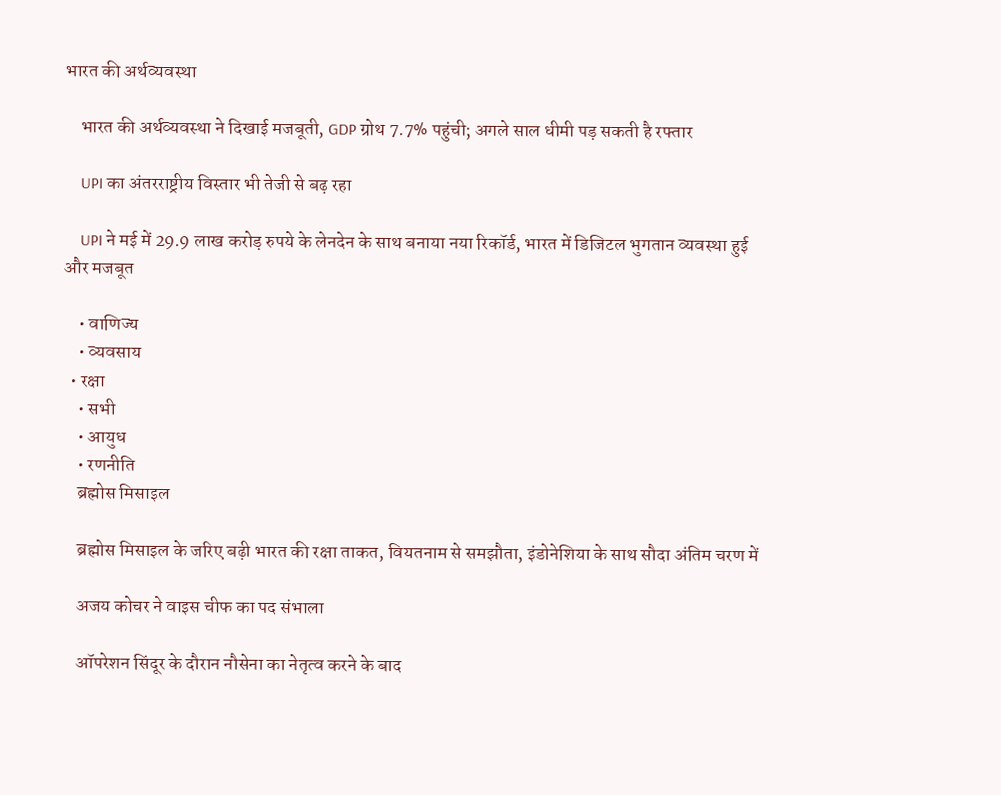भारत की अर्थव्यवस्था

    भारत की अर्थव्यवस्था ने दिखाई मजबूती, GDP ग्रोथ 7.7% पहुंची; अगले साल धीमी पड़ सकती है रफ्तार

    UPI का अंतरराष्ट्रीय विस्तार भी तेजी से बढ़ रहा

    UPI ने मई में 29.9 लाख करोड़ रुपये के लेनदेन के साथ बनाया नया रिकॉर्ड, भारत में डिजिटल भुगतान व्यवस्था हुई और मजबूत

    • वाणिज्य
    • व्यवसाय
  • रक्षा
    • सभी
    • आयुध
    • रणनीति
    ब्रह्मोस मिसाइल

    ब्रह्मोस मिसाइल के जरिए बढ़ी भारत की रक्षा ताकत, वियतनाम से समझौता, इंडोनेशिया के साथ सौदा अंतिम चरण में

    अजय कोचर ने वाइस चीफ का पद संभाला

    ऑपरेशन सिंदूर के दौरान नौसेना का नेतृत्व करने के बाद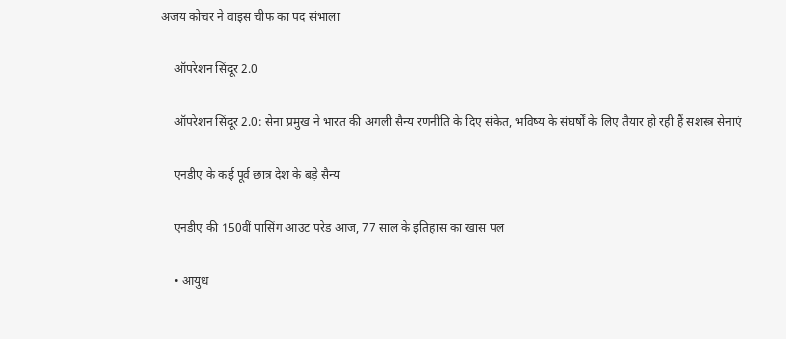अजय कोचर ने वाइस चीफ का पद संभाला

    ऑपरेशन सिंदूर 2.0

    ऑपरेशन सिंदूर 2.0: सेना प्रमुख ने भारत की अगली सैन्य रणनीति के दिए संकेत, भविष्य के संघर्षों के लिए तैयार हो रही हैं सशस्त्र सेनाएं

    एनडीए के कई पूर्व छात्र देश के बड़े सैन्य

    एनडीए की 150वीं पासिंग आउट परेड आज, 77 साल के इतिहास का खास पल

    • आयुध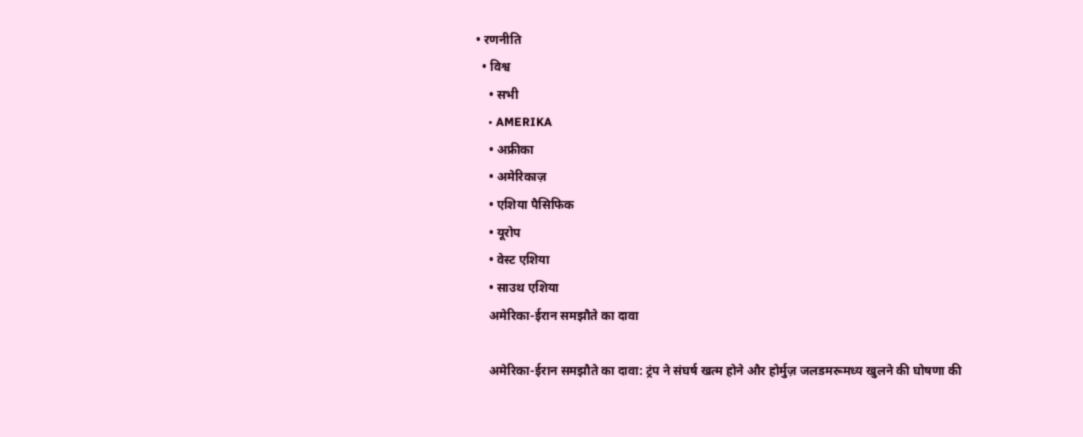• रणनीति
  • विश्व
    • सभी
    • AMERIKA
    • अफ्रीका
    • अमेरिकाज़
    • एशिया पैसिफिक
    • यूरोप
    • वेस्ट एशिया
    • साउथ एशिया
    अमेरिका-ईरान समझौते का दावा

    अमेरिका-ईरान समझौते का दावा: ट्रंप ने संघर्ष खत्म होने और होर्मुज़ जलडमरूमध्य खुलने की घोषणा की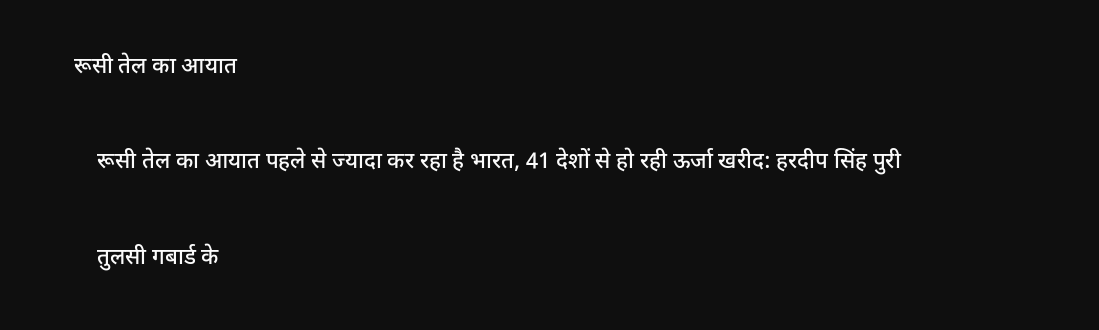रूसी तेल का आयात

    रूसी तेल का आयात पहले से ज्यादा कर रहा है भारत, 41 देशों से हो रही ऊर्जा खरीद: हरदीप सिंह पुरी

    तुलसी गबार्ड के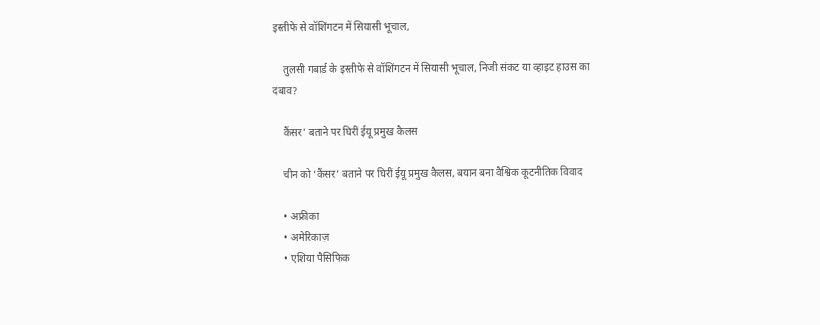इस्तीफे से वॉशिंगटन में सियासी भूचाल,

    तुलसी गबार्ड के इस्तीफे से वॉशिंगटन में सियासी भूचाल, निजी संकट या व्हाइट हाउस का दबाव?

    कैंसर’ बताने पर घिरीं ईयू प्रमुख कैलस

    चीन को ‘कैंसर’ बताने पर घिरीं ईयू प्रमुख कैलस, बयान बना वैश्विक कूटनीतिक विवाद

    • अफ्रीका
    • अमेरिकाज़
    • एशिया पैसिफिक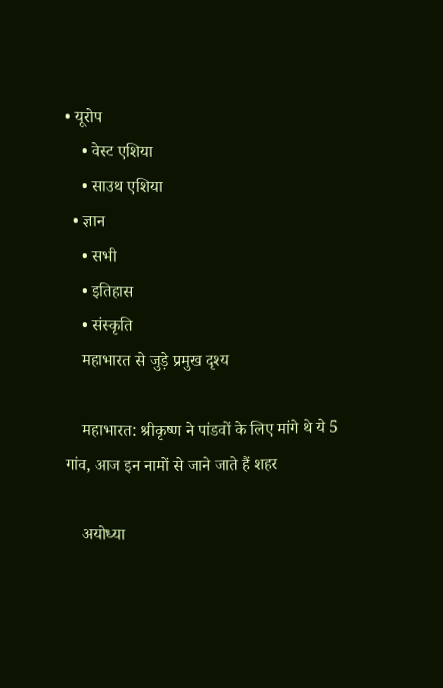• यूरोप
    • वेस्ट एशिया
    • साउथ एशिया
  • ज्ञान
    • सभी
    • इतिहास
    • संस्कृति
    महाभारत से जुड़े प्रमुख दृश्य

    महाभारत: श्रीकृष्ण ने पांडवों के लिए मांगे थे ये 5 गांव, आज इन नामों से जाने जाते हैं शहर

    अयोध्या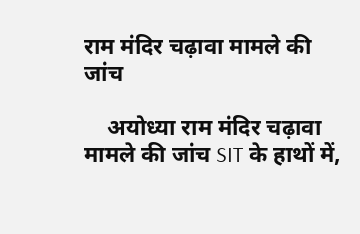राम मंदिर चढ़ावा मामले की जांच

    अयोध्या राम मंदिर चढ़ावा मामले की जांच SIT के हाथों में,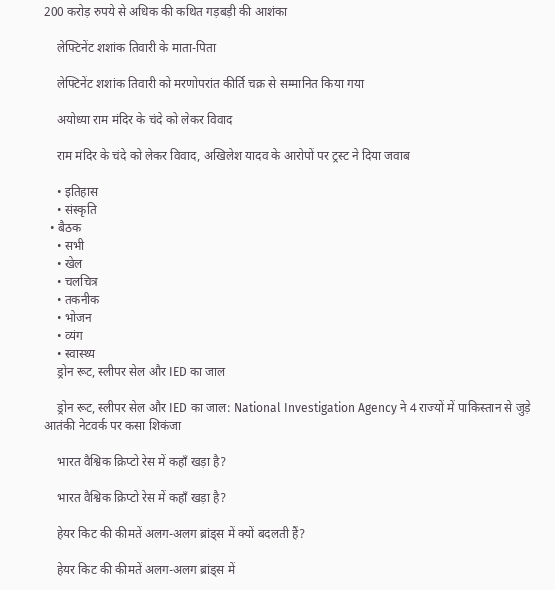200 करोड़ रुपये से अधिक की कथित गड़बड़ी की आशंका

    लेफ्टिनेंट शशांक तिवारी के माता-पिता

    लेफ्टिनेंट शशांक तिवारी को मरणोपरांत कीर्ति चक्र से सम्मानित किया गया

    अयोध्या राम मंदिर के चंदे को लेकर विवाद

    राम मंदिर के चंदे को लेकर विवाद, अखिलेश यादव के आरोपों पर ट्रस्ट ने दिया जवाब

    • इतिहास
    • संस्कृति
  • बैठक
    • सभी
    • खेल
    • चलचित्र
    • तकनीक
    • भोजन
    • व्यंग
    • स्वास्थ्य
    ड्रोन रूट, स्लीपर सेल और IED का जाल

    ड्रोन रूट, स्लीपर सेल और IED का जाल: National Investigation Agency ने 4 राज्यों में पाकिस्तान से जुड़े आतंकी नेटवर्क पर कसा शिकंजा

    भारत वैश्विक क्रिप्टो रेस में कहाँ खड़ा है?

    भारत वैश्विक क्रिप्टो रेस में कहाँ खड़ा है?

    हेयर किट की कीमतें अलग-अलग ब्रांड्स में क्यों बदलती हैं?

    हेयर किट की कीमतें अलग-अलग ब्रांड्स में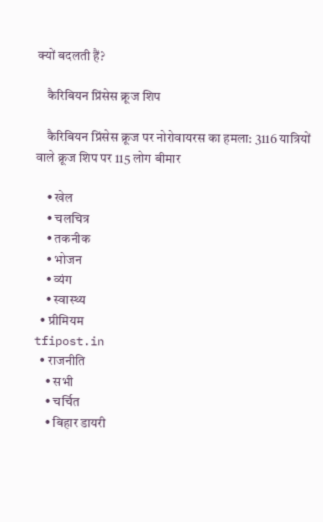क्यों बदलती हैं?

    कैरिबियन प्रिंसेस क्रूज शिप

    कैरिबियन प्रिंसेस क्रूज पर नोरोवायरस का हमला: 3116 यात्रियों वाले क्रूज शिप पर 115 लोग बीमार

    • खेल
    • चलचित्र
    • तकनीक
    • भोजन
    • व्यंग
    • स्वास्थ्य
  • प्रीमियम
tfipost.in
  • राजनीति
    • सभी
    • चर्चित
    • बिहार डायरी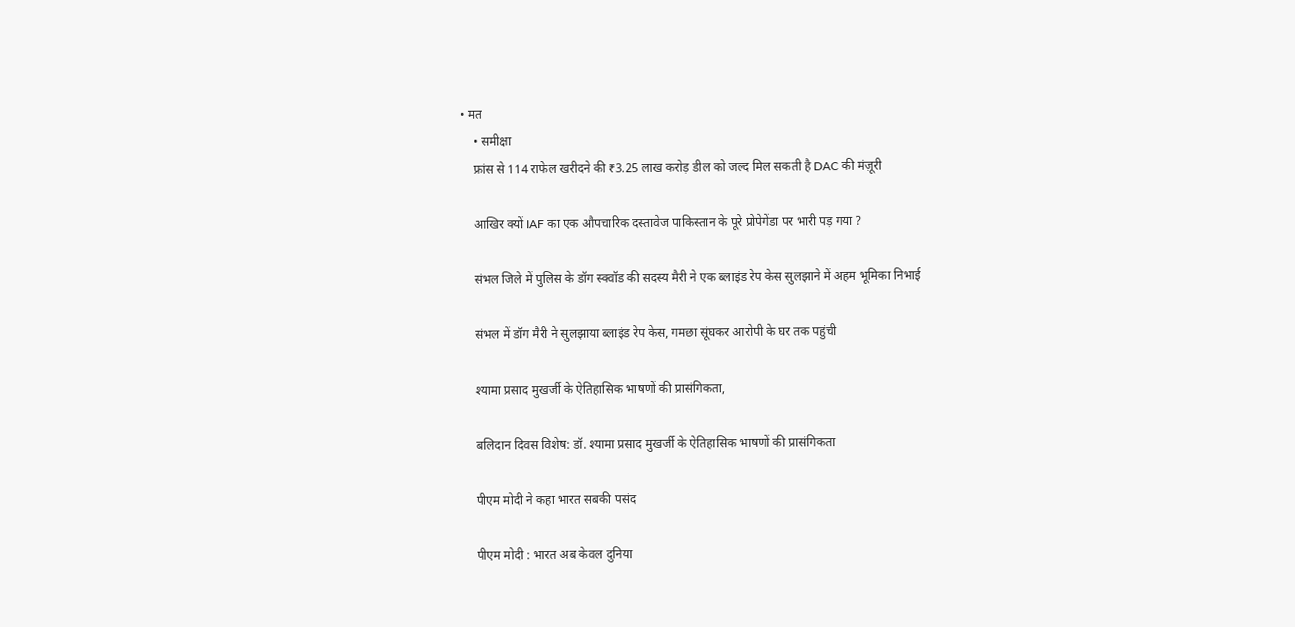• मत
    • समीक्षा
    फ्रांस से 114 राफेल खरीदने की ₹3.25 लाख करोड़ डील को जल्द मिल सकती है DAC की मंज़ूरी

    आखिर क्यों IAF का एक औपचारिक दस्तावेज पाकिस्तान के पूरे प्रोपेगेंडा पर भारी पड़ गया ?

    संभल जिले में पुलिस के डॉग स्क्वॉड की सदस्य मैरी ने एक ब्लाइंड रेप केस सुलझाने में अहम भूमिका निभाई

    संभल में डॉग मैरी ने सुलझाया ब्लाइंड रेप केस, गमछा सूंघकर आरोपी के घर तक पहुंची

    श्यामा प्रसाद मुखर्जी के ऐतिहासिक भाषणों की प्रासंगिकता,

    बलिदान दिवस विशेष: डॉ. श्यामा प्रसाद मुखर्जी के ऐतिहासिक भाषणों की प्रासंगिकता

    पीएम मोदी ने कहा भारत सबकी पसंद

    पीएम मोदी : भारत अब केवल दुनिया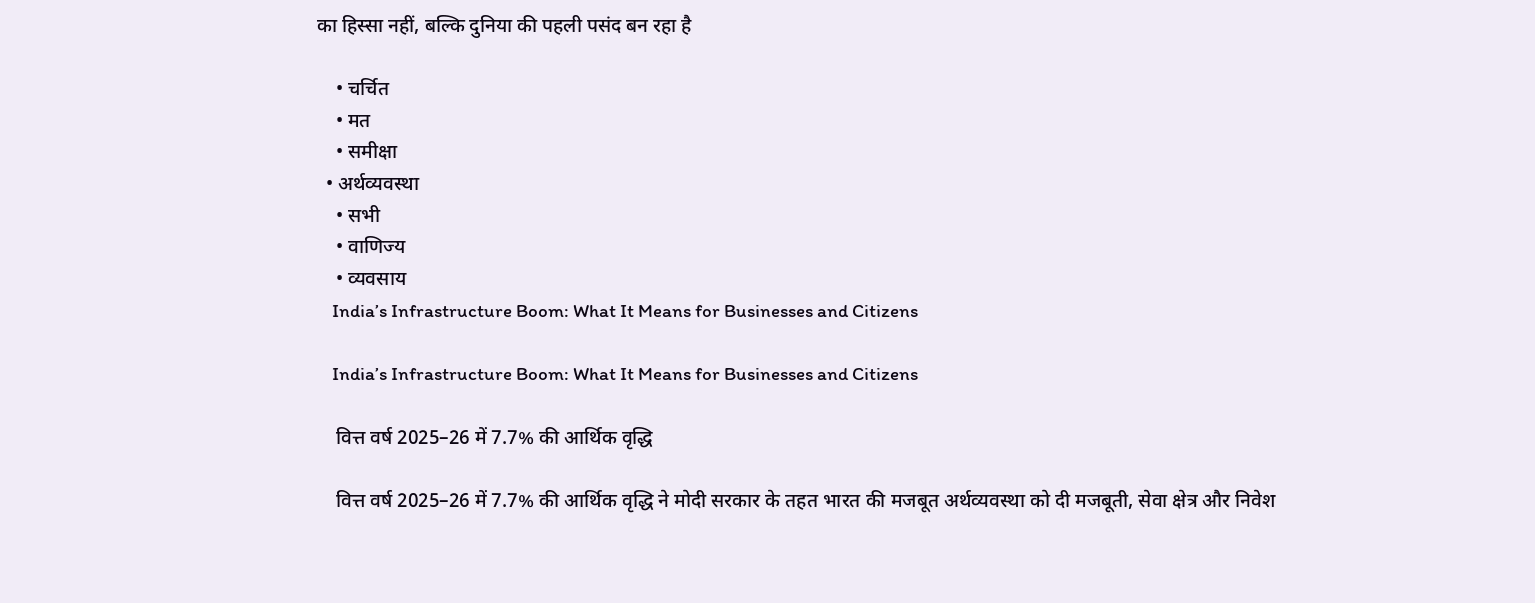का हिस्सा नहीं, बल्कि दुनिया की पहली पसंद बन रहा है

    • चर्चित
    • मत
    • समीक्षा
  • अर्थव्यवस्था
    • सभी
    • वाणिज्य
    • व्यवसाय
    India’s Infrastructure Boom: What It Means for Businesses and Citizens

    India’s Infrastructure Boom: What It Means for Businesses and Citizens

    वित्त वर्ष 2025–26 में 7.7% की आर्थिक वृद्धि

    वित्त वर्ष 2025–26 में 7.7% की आर्थिक वृद्धि ने मोदी सरकार के तहत भारत की मजबूत अर्थव्यवस्था को दी मजबूती, सेवा क्षेत्र और निवेश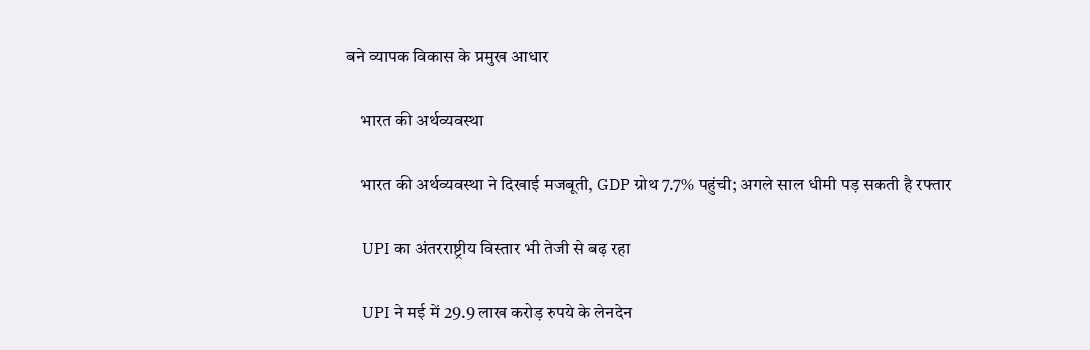बने व्यापक विकास के प्रमुख आधार

    भारत की अर्थव्यवस्था

    भारत की अर्थव्यवस्था ने दिखाई मजबूती, GDP ग्रोथ 7.7% पहुंची; अगले साल धीमी पड़ सकती है रफ्तार

    UPI का अंतरराष्ट्रीय विस्तार भी तेजी से बढ़ रहा

    UPI ने मई में 29.9 लाख करोड़ रुपये के लेनदेन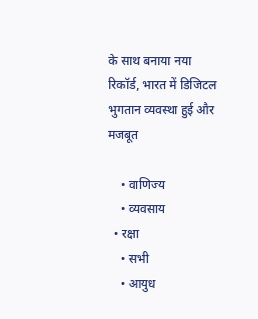के साथ बनाया नया रिकॉर्ड, भारत में डिजिटल भुगतान व्यवस्था हुई और मजबूत

    • वाणिज्य
    • व्यवसाय
  • रक्षा
    • सभी
    • आयुध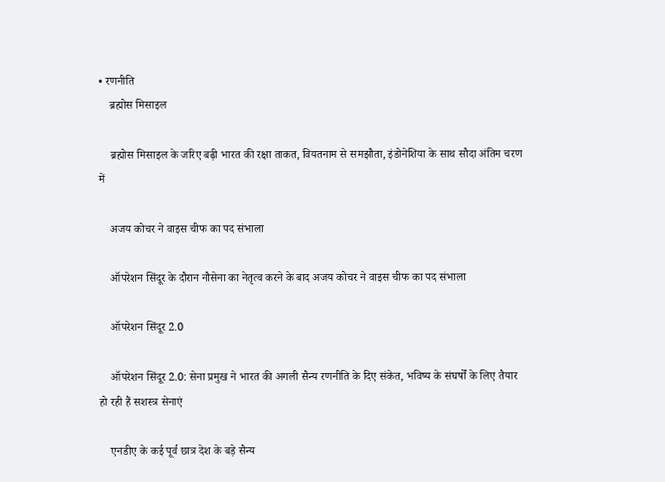• रणनीति
    ब्रह्मोस मिसाइल

    ब्रह्मोस मिसाइल के जरिए बढ़ी भारत की रक्षा ताकत, वियतनाम से समझौता, इंडोनेशिया के साथ सौदा अंतिम चरण में

    अजय कोचर ने वाइस चीफ का पद संभाला

    ऑपरेशन सिंदूर के दौरान नौसेना का नेतृत्व करने के बाद अजय कोचर ने वाइस चीफ का पद संभाला

    ऑपरेशन सिंदूर 2.0

    ऑपरेशन सिंदूर 2.0: सेना प्रमुख ने भारत की अगली सैन्य रणनीति के दिए संकेत, भविष्य के संघर्षों के लिए तैयार हो रही हैं सशस्त्र सेनाएं

    एनडीए के कई पूर्व छात्र देश के बड़े सैन्य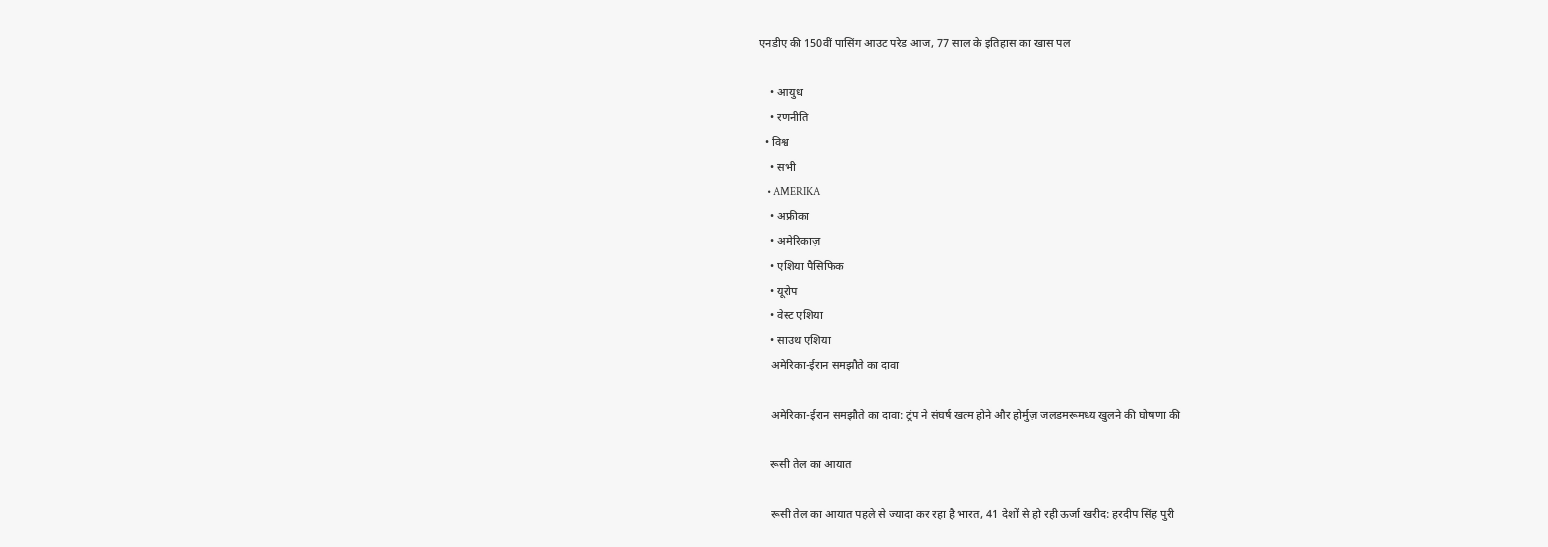एनडीए की 150वीं पासिंग आउट परेड आज, 77 साल के इतिहास का खास पल

    • आयुध
    • रणनीति
  • विश्व
    • सभी
    • AMERIKA
    • अफ्रीका
    • अमेरिकाज़
    • एशिया पैसिफिक
    • यूरोप
    • वेस्ट एशिया
    • साउथ एशिया
    अमेरिका-ईरान समझौते का दावा

    अमेरिका-ईरान समझौते का दावा: ट्रंप ने संघर्ष खत्म होने और होर्मुज़ जलडमरूमध्य खुलने की घोषणा की

    रूसी तेल का आयात

    रूसी तेल का आयात पहले से ज्यादा कर रहा है भारत, 41 देशों से हो रही ऊर्जा खरीद: हरदीप सिंह पुरी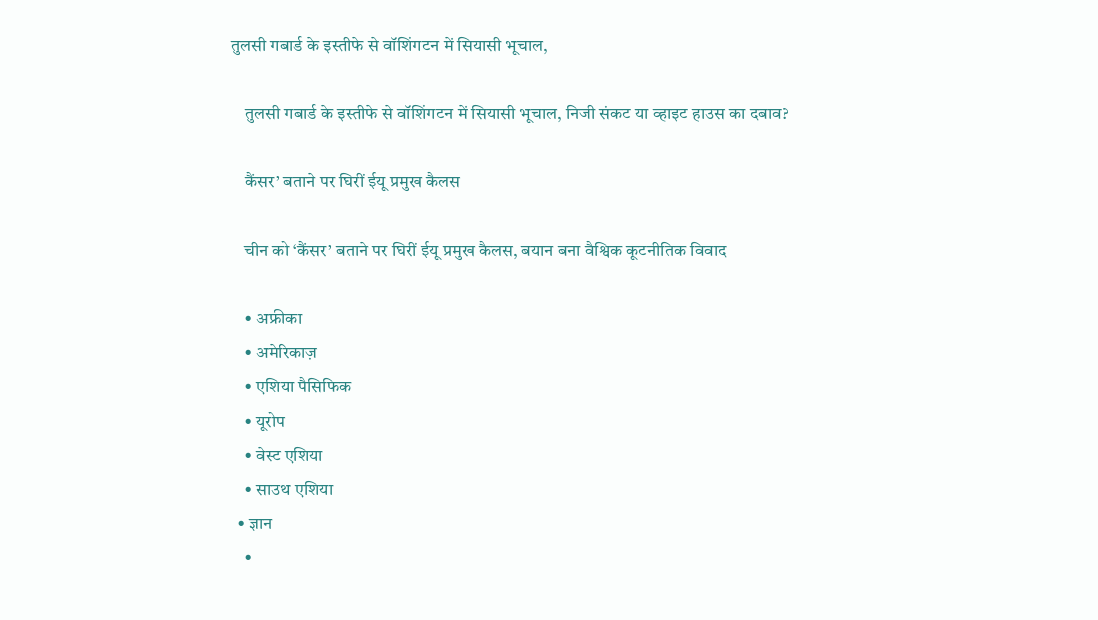तुलसी गबार्ड के इस्तीफे से वॉशिंगटन में सियासी भूचाल,

    तुलसी गबार्ड के इस्तीफे से वॉशिंगटन में सियासी भूचाल, निजी संकट या व्हाइट हाउस का दबाव?

    कैंसर’ बताने पर घिरीं ईयू प्रमुख कैलस

    चीन को ‘कैंसर’ बताने पर घिरीं ईयू प्रमुख कैलस, बयान बना वैश्विक कूटनीतिक विवाद

    • अफ्रीका
    • अमेरिकाज़
    • एशिया पैसिफिक
    • यूरोप
    • वेस्ट एशिया
    • साउथ एशिया
  • ज्ञान
    •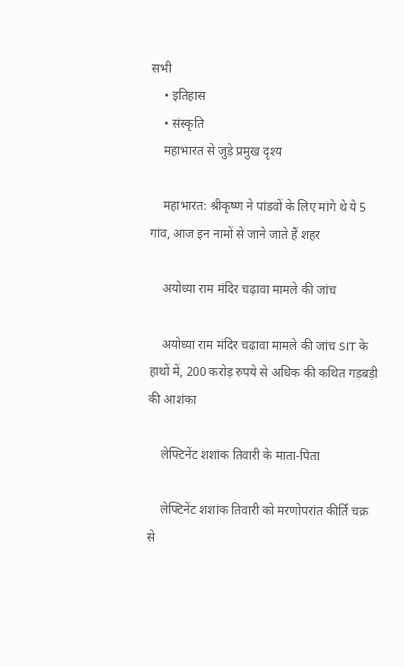सभी
    • इतिहास
    • संस्कृति
    महाभारत से जुड़े प्रमुख दृश्य

    महाभारत: श्रीकृष्ण ने पांडवों के लिए मांगे थे ये 5 गांव, आज इन नामों से जाने जाते हैं शहर

    अयोध्या राम मंदिर चढ़ावा मामले की जांच

    अयोध्या राम मंदिर चढ़ावा मामले की जांच SIT के हाथों में, 200 करोड़ रुपये से अधिक की कथित गड़बड़ी की आशंका

    लेफ्टिनेंट शशांक तिवारी के माता-पिता

    लेफ्टिनेंट शशांक तिवारी को मरणोपरांत कीर्ति चक्र से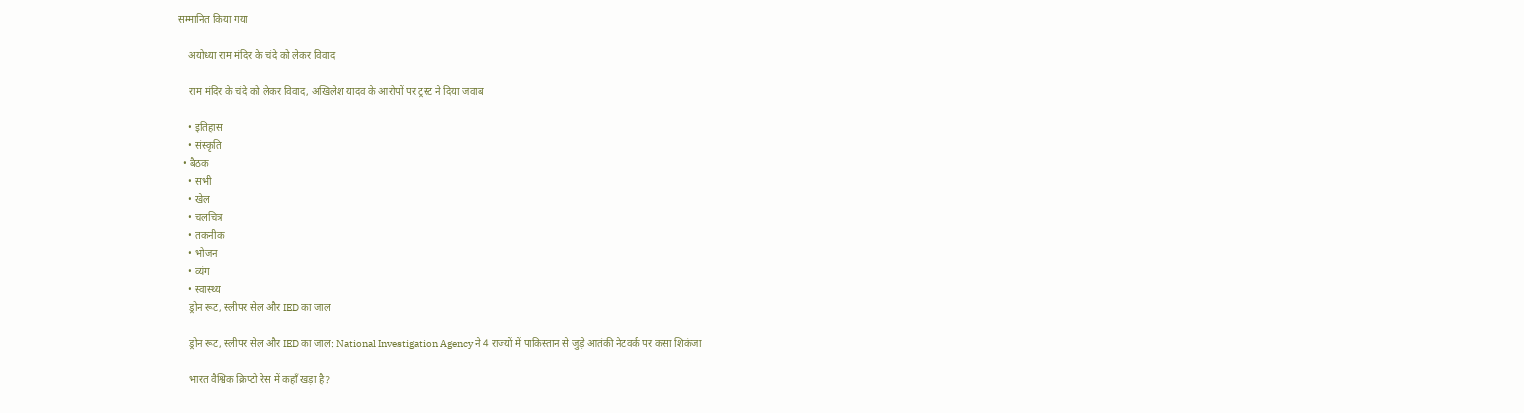सम्मानित किया गया

    अयोध्या राम मंदिर के चंदे को लेकर विवाद

    राम मंदिर के चंदे को लेकर विवाद, अखिलेश यादव के आरोपों पर ट्रस्ट ने दिया जवाब

    • इतिहास
    • संस्कृति
  • बैठक
    • सभी
    • खेल
    • चलचित्र
    • तकनीक
    • भोजन
    • व्यंग
    • स्वास्थ्य
    ड्रोन रूट, स्लीपर सेल और IED का जाल

    ड्रोन रूट, स्लीपर सेल और IED का जाल: National Investigation Agency ने 4 राज्यों में पाकिस्तान से जुड़े आतंकी नेटवर्क पर कसा शिकंजा

    भारत वैश्विक क्रिप्टो रेस में कहाँ खड़ा है?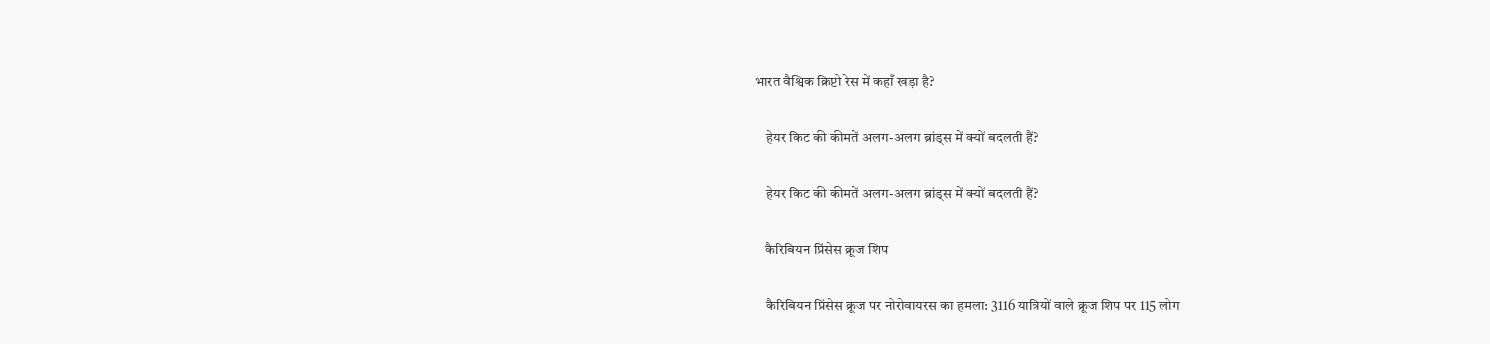भारत वैश्विक क्रिप्टो रेस में कहाँ खड़ा है?

    हेयर किट की कीमतें अलग-अलग ब्रांड्स में क्यों बदलती हैं?

    हेयर किट की कीमतें अलग-अलग ब्रांड्स में क्यों बदलती हैं?

    कैरिबियन प्रिंसेस क्रूज शिप

    कैरिबियन प्रिंसेस क्रूज पर नोरोवायरस का हमला: 3116 यात्रियों वाले क्रूज शिप पर 115 लोग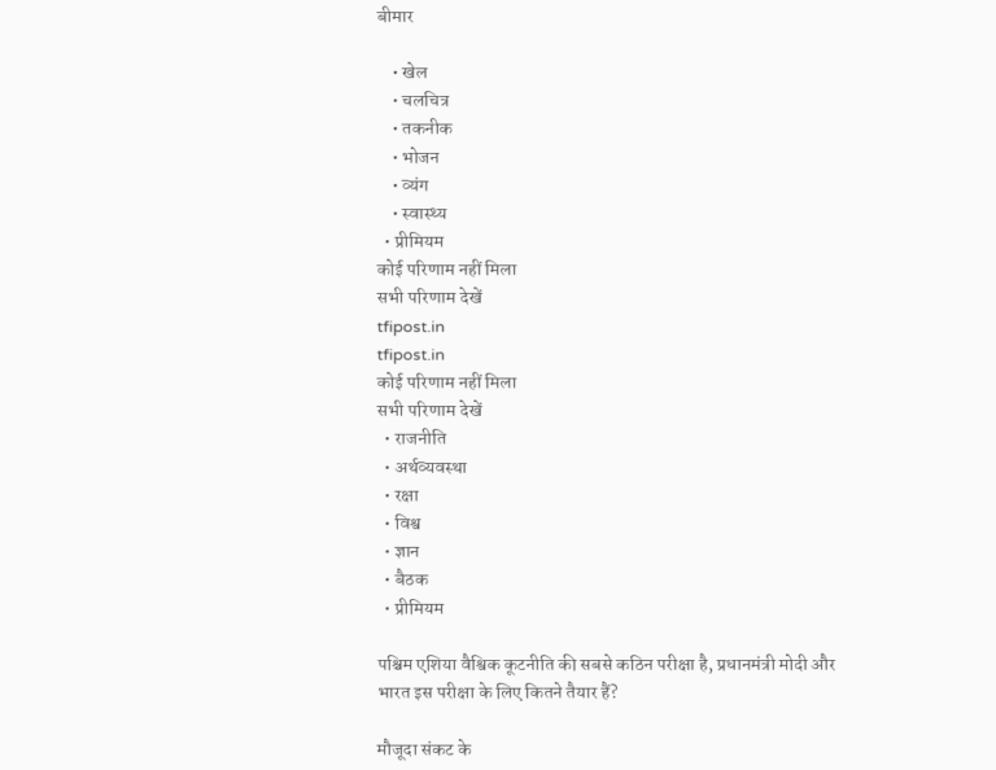बीमार

    • खेल
    • चलचित्र
    • तकनीक
    • भोजन
    • व्यंग
    • स्वास्थ्य
  • प्रीमियम
कोई परिणाम नहीं मिला
सभी परिणाम देखें
tfipost.in
tfipost.in
कोई परिणाम नहीं मिला
सभी परिणाम देखें
  • राजनीति
  • अर्थव्यवस्था
  • रक्षा
  • विश्व
  • ज्ञान
  • बैठक
  • प्रीमियम

पश्चिम एशिया वैश्विक कूटनीति की सबसे कठिन परीक्षा है, प्रधानमंत्री मोदी और भारत इस परीक्षा के लिए कितने तैयार हैं?

मौजूदा संकट के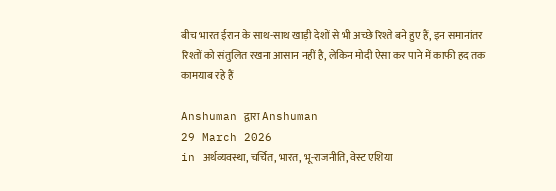बीच भारत ईरान के साथ-साथ खाड़ी देशों से भी अच्छे रिश्ते बने हुए हैं, इन समानांतर रिश्तों को संतुलित रखना आसान नहीं है, लेकिन मोदी ऐसा कर पाने में काफी हद तक कामयाब रहे हैं

Anshuman द्वारा Anshuman
29 March 2026
in अर्थव्यवस्था, चर्चित, भारत, भू-राजनीति, वेस्ट एशिया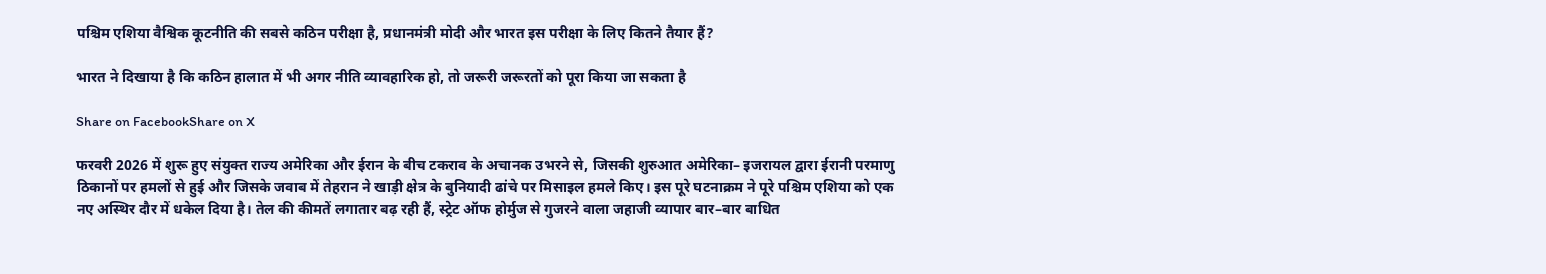पश्चिम एशिया वैश्विक कूटनीति की सबसे कठिन परीक्षा है, प्रधानमंत्री मोदी और भारत इस परीक्षा के लिए कितने तैयार हैं?

भारत ने दिखाया है कि कठिन हालात में भी अगर नीति व्यावहारिक हो, तो जरूरी जरूरतों को पूरा किया जा सकता है

Share on FacebookShare on X

फरवरी 2026 में शुरू हुए संयुक्त राज्य अमेरिका और ईरान के बीच टकराव के अचानक उभरने से, जिसकी शुरुआत अमेरिका– इजरायल द्वारा ईरानी परमाणु ठिकानों पर हमलों से हुई और जिसके जवाब में तेहरान ने खाड़ी क्षेत्र के बुनियादी ढांचे पर मिसाइल हमले किए। इस पूरे घटनाक्रम ने पूरे पश्चिम एशिया को एक नए अस्थिर दौर में धकेल दिया है। तेल की कीमतें लगातार बढ़ रही हैं, स्ट्रेट ऑफ होर्मुज से गुजरने वाला जहाजी व्यापार बार–बार बाधित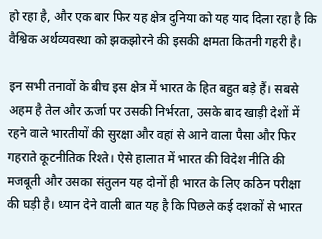हो रहा है, और एक बार फिर यह क्षेत्र दुनिया को यह याद दिला रहा है कि वैश्विक अर्थव्यवस्था को झकझोरने की इसकी क्षमता कितनी गहरी है।

इन सभी तनावों के बीच इस क्षेत्र में भारत के हित बहुत बड़े हैं। सबसे अहम है तेल और ऊर्जा पर उसकी निर्भरता, उसके बाद खाड़ी देशों में रहने वाले भारतीयों की सुरक्षा और वहां से आने वाला पैसा और फिर गहराते कूटनीतिक रिश्ते। ऐसे हालात में भारत की विदेश नीति की मजबूती और उसका संतुलन यह दोनों ही भारत के लिए कठिन परीक्षा की घड़ी है। ध्यान देने वाली बात यह है कि पिछले कई दशकों से भारत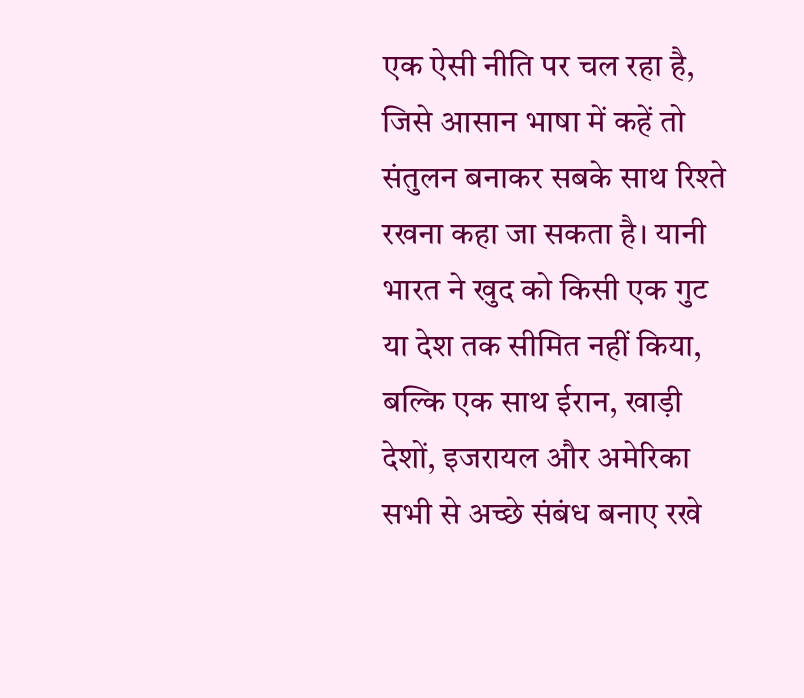एक ऐसी नीति पर चल रहा है, जिसे आसान भाषा में कहें तो संतुलन बनाकर सबके साथ रिश्ते रखना कहा जा सकता है। यानी भारत ने खुद को किसी एक गुट या देश तक सीमित नहीं किया, बल्कि एक साथ ईरान, खाड़ी देशों, इजरायल और अमेरिका सभी से अच्छे संबंध बनाए रखे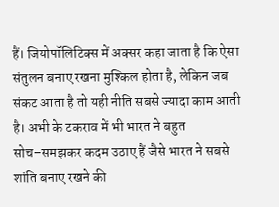हैं। जियोपॉलिटिक्स में अक्सर कहा जाता है कि ऐसा संतुलन बनाए रखना मुश्किल होता है, लेकिन जब संकट आता है तो यही नीति सबसे ज्यादा काम आती है। अभी के टकराव में भी भारत ने बहुत सोच–समझकर कदम उठाए हैं जैसे भारत ने सबसे शांति बनाए रखने की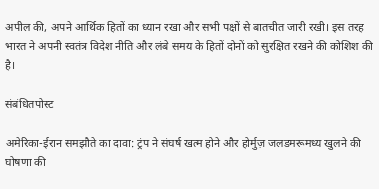अपील की, अपने आर्थिक हितों का ध्यान रखा और सभी पक्षों से बातचीत जारी रखी। इस तरह भारत ने अपनी स्वतंत्र विदेश नीति और लंबे समय के हितों दोनों को सुरक्षित रखने की कोशिश की है।

संबंधितपोस्ट

अमेरिका-ईरान समझौते का दावा: ट्रंप ने संघर्ष खत्म होने और होर्मुज़ जलडमरूमध्य खुलने की घोषणा की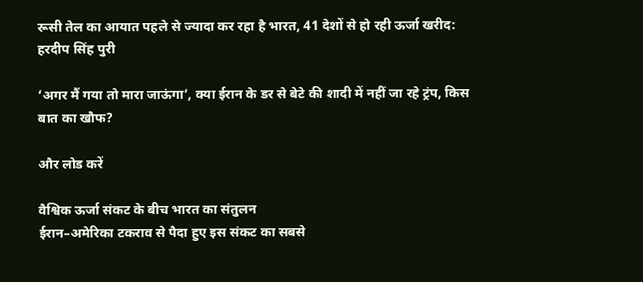रूसी तेल का आयात पहले से ज्यादा कर रहा है भारत, 41 देशों से हो रही ऊर्जा खरीद: हरदीप सिंह पुरी

‘अगर मैं गया तो मारा जाऊंगा’, क्या ईरान के डर से बेटे की शादी में नहीं जा रहे ट्रंप, किस बात का खौफ?

और लोड करें

वैश्विक ऊर्जा संकट के बीच भारत का संतुलन
ईरान–अमेरिका टकराव से पैदा हुए इस संकट का सबसे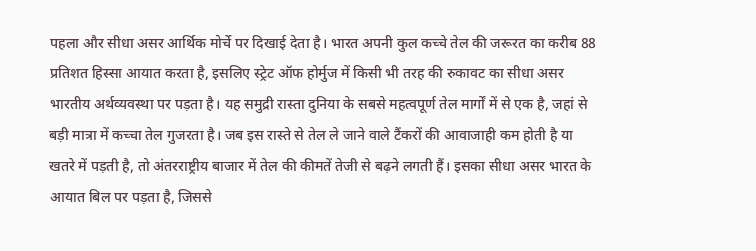पहला और सीधा असर आर्थिक मोर्चे पर दिखाई देता है। भारत अपनी कुल कच्चे तेल की जरूरत का करीब 88 प्रतिशत हिस्सा आयात करता है, इसलिए स्ट्रेट ऑफ होर्मुज में किसी भी तरह की रुकावट का सीधा असर भारतीय अर्थव्यवस्था पर पड़ता है। यह समुद्री रास्ता दुनिया के सबसे महत्वपूर्ण तेल मार्गों में से एक है, जहां से बड़ी मात्रा में कच्चा तेल गुजरता है। जब इस रास्ते से तेल ले जाने वाले टैंकरों की आवाजाही कम होती है या खतरे में पड़ती है, तो अंतरराष्ट्रीय बाजार में तेल की कीमतें तेजी से बढ़ने लगती हैं। इसका सीधा असर भारत के आयात बिल पर पड़ता है, जिससे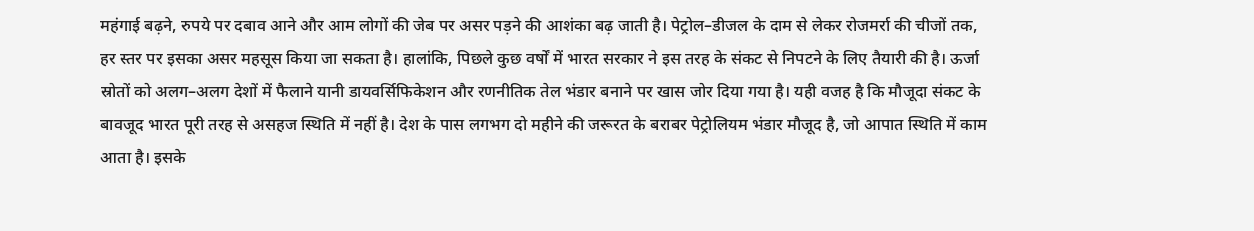महंगाई बढ़ने, रुपये पर दबाव आने और आम लोगों की जेब पर असर पड़ने की आशंका बढ़ जाती है। पेट्रोल–डीजल के दाम से लेकर रोजमर्रा की चीजों तक, हर स्तर पर इसका असर महसूस किया जा सकता है। हालांकि, पिछले कुछ वर्षों में भारत सरकार ने इस तरह के संकट से निपटने के लिए तैयारी की है। ऊर्जा स्रोतों को अलग–अलग देशों में फैलाने यानी डायवर्सिफिकेशन और रणनीतिक तेल भंडार बनाने पर खास जोर दिया गया है। यही वजह है कि मौजूदा संकट के बावजूद भारत पूरी तरह से असहज स्थिति में नहीं है। देश के पास लगभग दो महीने की जरूरत के बराबर पेट्रोलियम भंडार मौजूद है, जो आपात स्थिति में काम आता है। इसके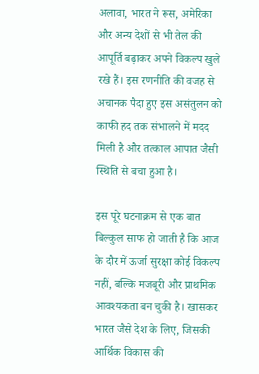अलावा, भारत ने रूस, अमेरिका और अन्य देशों से भी तेल की आपूर्ति बढ़ाकर अपने विकल्प खुले रखे हैं। इस रणनीति की वजह से अचानक पैदा हुए इस असंतुलन को काफी हद तक संभालने में मदद मिली है और तत्काल आपात जैसी स्थिति से बचा हुआ है।

इस पूरे घटनाक्रम से एक बात बिल्कुल साफ हो जाती है कि आज के दौर में ऊर्जा सुरक्षा कोई विकल्प नहीं, बल्कि मजबूरी और प्राथमिक आवश्यकता बन चुकी है। खासकर भारत जैसे देश के लिए, जिसकी आर्थिक विकास की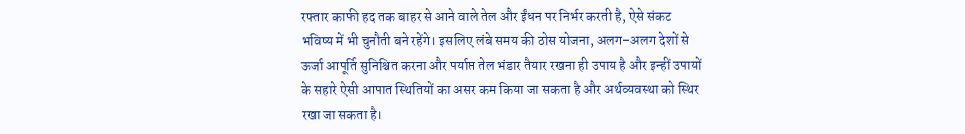रफ्तार काफी हद तक बाहर से आने वाले तेल और ईंधन पर निर्भर करती है, ऐसे संकट भविष्य में भी चुनौती बने रहेंगे। इसलिए लंबे समय की ठोस योजना, अलग–अलग देशों से ऊर्जा आपूर्ति सुनिश्चित करना और पर्याप्त तेल भंडार तैयार रखना ही उपाय है और इन्हीं उपायों के सहारे ऐसी आपात स्थितियों का असर कम किया जा सकता है और अर्थव्यवस्था को स्थिर रखा जा सकता है।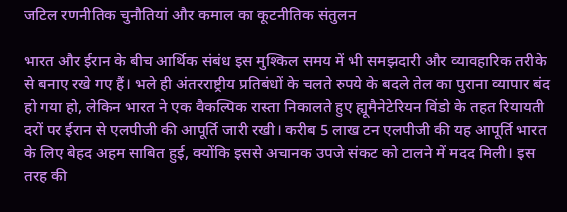जटिल रणनीतिक चुनौतियां और कमाल का कूटनीतिक संतुलन

भारत और ईरान के बीच आर्थिक संबंध इस मुश्किल समय में भी समझदारी और व्यावहारिक तरीके से बनाए रखे गए हैं। भले ही अंतरराष्ट्रीय प्रतिबंधों के चलते रुपये के बदले तेल का पुराना व्यापार बंद हो गया हो, लेकिन भारत ने एक वैकल्पिक रास्ता निकालते हुए ह्यूमैनेटेरियन विंडो के तहत रियायती दरों पर ईरान से एलपीजी की आपूर्ति जारी रखी। करीब 5 लाख टन एलपीजी की यह आपूर्ति भारत के लिए बेहद अहम साबित हुई, क्योंकि इससे अचानक उपजे संकट को टालने में मदद मिली। इस तरह की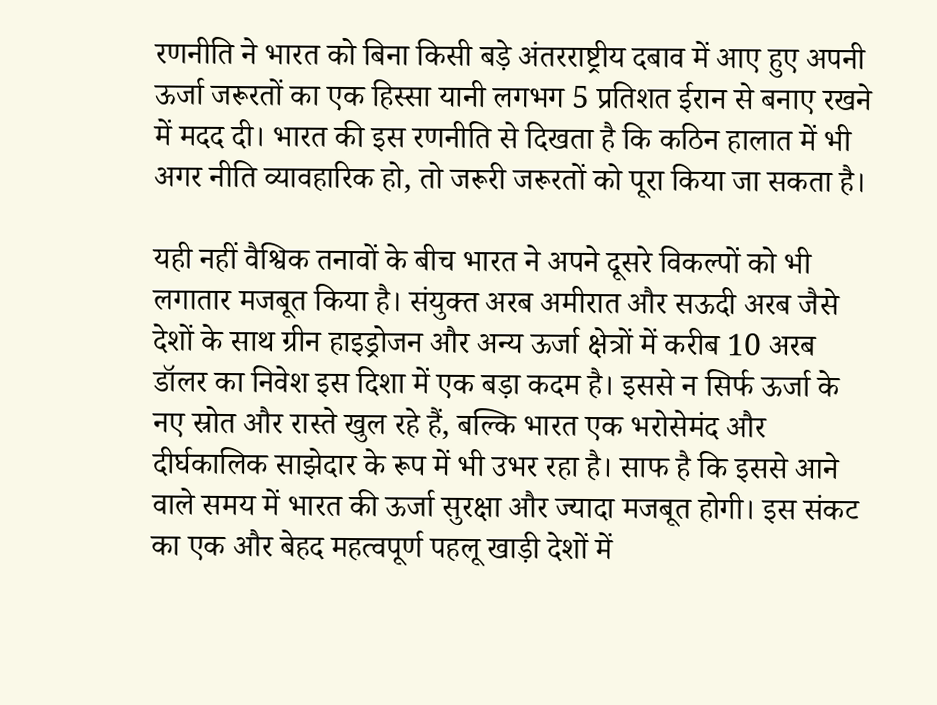रणनीति ने भारत को बिना किसी बड़े अंतरराष्ट्रीय दबाव में आए हुए अपनी ऊर्जा जरूरतों का एक हिस्सा यानी लगभग 5 प्रतिशत ईरान से बनाए रखने में मदद दी। भारत की इस रणनीति से दिखता है कि कठिन हालात में भी अगर नीति व्यावहारिक हो, तो जरूरी जरूरतों को पूरा किया जा सकता है।

यही नहीं वैश्विक तनावों के बीच भारत ने अपने दूसरे विकल्पों को भी लगातार मजबूत किया है। संयुक्त अरब अमीरात और सऊदी अरब जैसे देशों के साथ ग्रीन हाइड्रोजन और अन्य ऊर्जा क्षेत्रों में करीब 10 अरब डॉलर का निवेश इस दिशा में एक बड़ा कदम है। इससे न सिर्फ ऊर्जा के नए स्रोत और रास्ते खुल रहे हैं, बल्कि भारत एक भरोसेमंद और दीर्घकालिक साझेदार के रूप में भी उभर रहा है। साफ है कि इससे आने वाले समय में भारत की ऊर्जा सुरक्षा और ज्यादा मजबूत होगी। इस संकट का एक और बेहद महत्वपूर्ण पहलू खाड़ी देशों में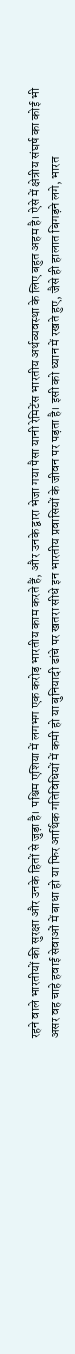रहने वाले भारतीयों की सुरक्षा और उनके हितों से जुड़ा है। पश्चिम एशिया में लगभग एक करोड़ भारतीय काम करते हैं, और उनके द्वारा भेजा गया पैसा यानी रेमिटेंस भारतीय अर्थव्यवस्था के लिए बहुत अहम है। ऐसे में क्षेत्रीय संघर्ष का कोई भी असर वह चाहे हवाई सेवाओं में बाधा हो या फिर आर्थिक गतिविधियों में कमी हो या बुनियादी ढांचे पर खतरा सीधे इन भारतीय प्रवासियों के जीवन पर पड़ता है। इसी को ध्यान में रखते हुए, जैसे ही हालात बिगड़ने लगे, भारत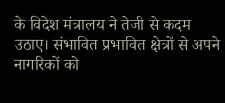के विदेश मंत्रालय ने तेजी से कदम उठाए। संभावित प्रभावित क्षेत्रों से अपने नागरिकों को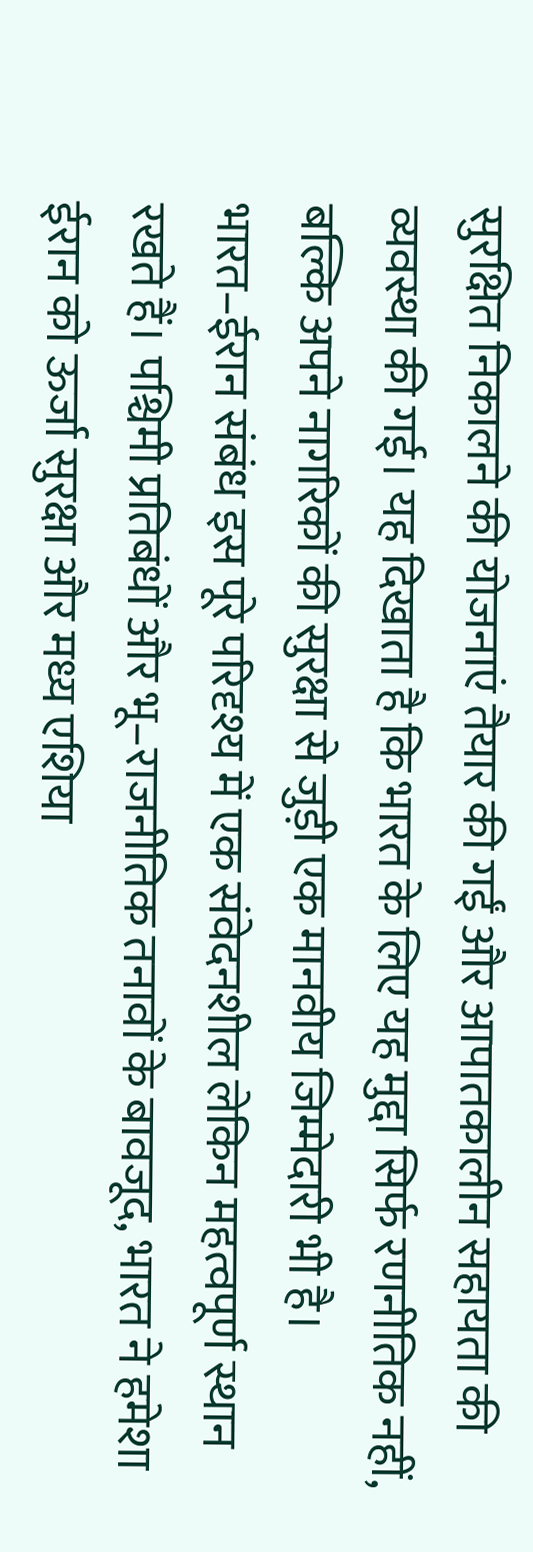सुरक्षित निकालने की योजनाएं तैयार की गईं और आपातकालीन सहायता की व्यवस्था की गई। यह दिखाता है कि भारत के लिए यह मुद्दा सिर्फ रणनीतिक नहीं, बल्कि अपने नागरिकों की सुरक्षा से जुड़ी एक मानवीय जिम्मेदारी भी है। भारत–ईरान संबंध इस पूरे परिदृश्य में एक संवेदनशील लेकिन महत्वपूर्ण स्थान रखते हैं। पश्चिमी प्रतिबंधों और भू–राजनीतिक तनावों के बावजूद, भारत ने हमेशा ईरान को ऊर्जा सुरक्षा और मध्य एशिया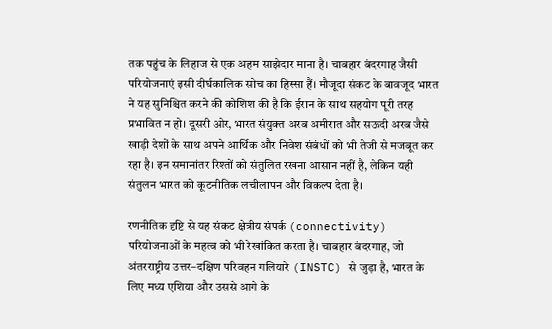तक पहुंच के लिहाज से एक अहम साझेदार माना है। चाबहार बंदरगाह जैसी परियोजनाएं इसी दीर्घकालिक सोच का हिस्सा हैं। मौजूदा संकट के बावजूद भारत ने यह सुनिश्चित करने की कोशिश की है कि ईरान के साथ सहयोग पूरी तरह प्रभावित न हो। दूसरी ओर, भारत संयुक्त अरब अमीरात और सऊदी अरब जैसे खाड़ी देशों के साथ अपने आर्थिक और निवेश संबंधों को भी तेजी से मजबूत कर रहा है। इन समानांतर रिश्तों को संतुलित रखना आसान नहीं है, लेकिन यही संतुलन भारत को कूटनीतिक लचीलापन और विकल्प देता है।

रणनीतिक दृष्टि से यह संकट क्षेत्रीय संपर्क (connectivity) परियोजनाओं के महत्व को भी रेखांकित करता है। चाबहार बंदरगाह, जो अंतरराष्ट्रीय उत्तर–दक्षिण परिवहन गलियारे (INSTC) से जुड़ा है, भारत के लिए मध्य एशिया और उससे आगे के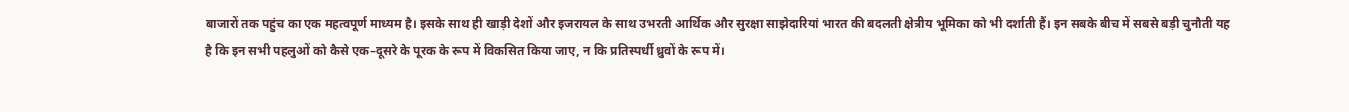बाजारों तक पहुंच का एक महत्वपूर्ण माध्यम है। इसके साथ ही खाड़ी देशों और इजरायल के साथ उभरती आर्थिक और सुरक्षा साझेदारियां भारत की बदलती क्षेत्रीय भूमिका को भी दर्शाती हैं। इन सबके बीच में सबसे बड़ी चुनौती यह है कि इन सभी पहलुओं को कैसे एक–दूसरे के पूरक के रूप में विकसित किया जाए, न कि प्रतिस्पर्धी ध्रुवों के रूप में।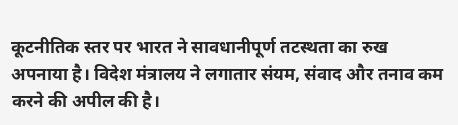कूटनीतिक स्तर पर भारत ने सावधानीपूर्ण तटस्थता का रुख अपनाया है। विदेश मंत्रालय ने लगातार संयम, संवाद और तनाव कम करने की अपील की है।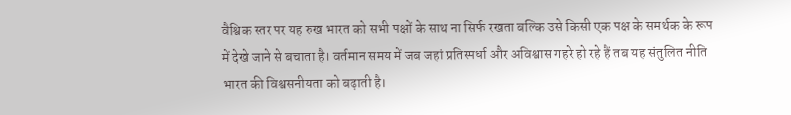वैश्विक स्तर पर यह रुख भारत को सभी पक्षों के साथ ना सिर्फ रखता बल्कि उसे किसी एक पक्ष के समर्थक के रूप में देखे जाने से बचाता है। वर्तमान समय में जब जहां प्रतिस्पर्धा और अविश्वास गहरे हो रहे हैं तब यह संतुलित नीति भारत की विश्वसनीयता को बढ़ाती है।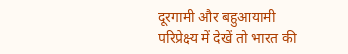दूरगामी और बहुआयामी परिप्रेक्ष्य में देखें तो भारत की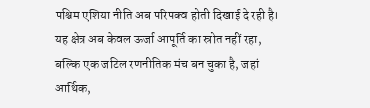पश्चिम एशिया नीति अब परिपक्व होती दिखाई दे रही है। यह क्षेत्र अब केवल ऊर्जा आपूर्ति का स्रोत नहीं रहा, बल्कि एक जटिल रणनीतिक मंच बन चुका है, जहां आर्थिक,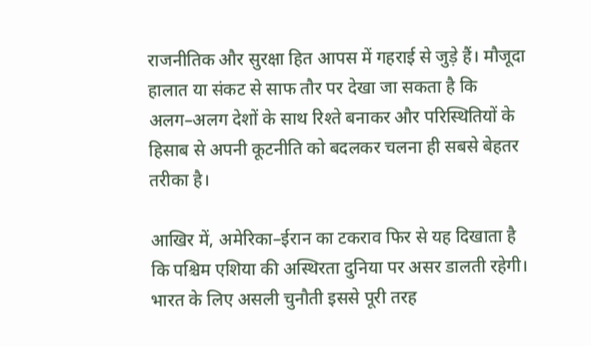राजनीतिक और सुरक्षा हित आपस में गहराई से जुड़े हैं। मौजूदा हालात या संकट से साफ तौर पर देखा जा सकता है कि अलग–अलग देशों के साथ रिश्ते बनाकर और परिस्थितियों के हिसाब से अपनी कूटनीति को बदलकर चलना ही सबसे बेहतर तरीका है।

आखिर में, अमेरिका–ईरान का टकराव फिर से यह दिखाता है कि पश्चिम एशिया की अस्थिरता दुनिया पर असर डालती रहेगी। भारत के लिए असली चुनौती इससे पूरी तरह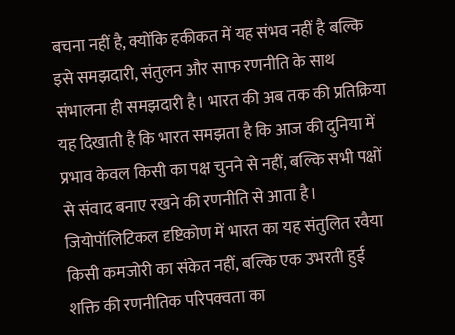बचना नहीं है, क्योंकि हकीकत में यह संभव नहीं है बल्कि इसे समझदारी, संतुलन और साफ रणनीति के साथ संभालना ही समझदारी है। भारत की अब तक की प्रतिक्रिया यह दिखाती है कि भारत समझता है कि आज की दुनिया में प्रभाव केवल किसी का पक्ष चुनने से नहीं, बल्कि सभी पक्षों से संवाद बनाए रखने की रणनीति से आता है। जियोपॉलिटिकल दृष्टिकोण में भारत का यह संतुलित रवैया किसी कमजोरी का संकेत नहीं, बल्कि एक उभरती हुई शक्ति की रणनीतिक परिपक्वता का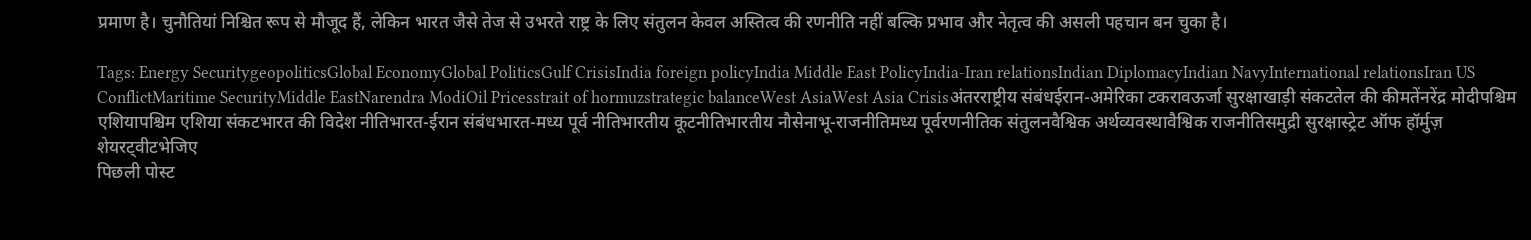प्रमाण है। चुनौतियां निश्चित रूप से मौजूद हैं, लेकिन भारत जैसे तेज से उभरते राष्ट्र के लिए संतुलन केवल अस्तित्व की रणनीति नहीं बल्कि प्रभाव और नेतृत्व की असली पहचान बन चुका है।

Tags: Energy SecuritygeopoliticsGlobal EconomyGlobal PoliticsGulf CrisisIndia foreign policyIndia Middle East PolicyIndia-Iran relationsIndian DiplomacyIndian NavyInternational relationsIran US ConflictMaritime SecurityMiddle EastNarendra ModiOil Pricesstrait of hormuzstrategic balanceWest AsiaWest Asia Crisisअंतरराष्ट्रीय संबंधईरान-अमेरिका टकरावऊर्जा सुरक्षाखाड़ी संकटतेल की कीमतेंनरेंद्र मोदीपश्चिम एशियापश्चिम एशिया संकटभारत की विदेश नीतिभारत-ईरान संबंधभारत-मध्य पूर्व नीतिभारतीय कूटनीतिभारतीय नौसेनाभू-राजनीतिमध्य पूर्वरणनीतिक संतुलनवैश्विक अर्थव्यवस्थावैश्विक राजनीतिसमुद्री सुरक्षास्ट्रेट ऑफ हॉर्मुज़
शेयरट्वीटभेजिए
पिछली पोस्ट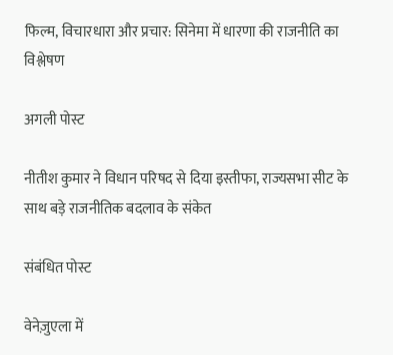फिल्म, विचारधारा और प्रचार: सिनेमा में धारणा की राजनीति का विश्लेषण

अगली पोस्ट

नीतीश कुमार ने विधान परिषद से दिया इस्तीफा, राज्यसभा सीट के साथ बड़े राजनीतिक बदलाव के संकेत

संबंधित पोस्ट

वेनेज़ुएला में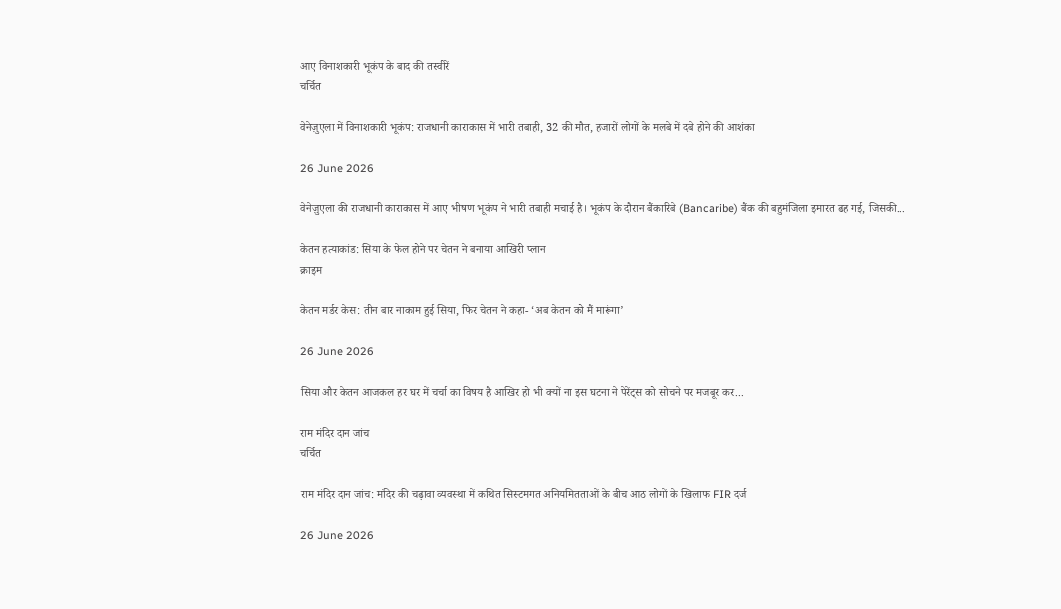आए विनाशकारी भूकंप के बाद की तस्वीरें
चर्चित

वेनेज़ुएला में विनाशकारी भूकंप: राजधानी काराकास में भारी तबाही, 32 की मौत, हजारों लोगों के मलबे में दबे होने की आशंका

26 June 2026

वेनेज़ुएला की राजधानी काराकास में आए भीषण भूकंप ने भारी तबाही मचाई है। भूकंप के दौरान बैंकारिबे (Bancaribe) बैंक की बहुमंजिला इमारत ढह गई, जिसकी...

केतन हत्याकांड: सिया के फेल होने पर चेतन ने बनाया आखिरी प्लान
क्राइम

केतन मर्डर केस: तीन बार नाकाम हुई सिया, फिर चेतन ने कहा- ‘अब केतन को मैं मारूंगा’

26 June 2026

सिया और केतन आजकल हर घर में चर्चा का विषय है आखिर हो भी क्यों ना इस घटना ने पेरेंट्स को सोचने पर मजबूर कर...

राम मंदिर दान जांच
चर्चित

राम मंदिर दान जांच: मंदिर की चढ़ावा व्यवस्था में कथित सिस्टमगत अनियमितताओं के बीच आठ लोगों के खिलाफ FIR दर्ज

26 June 2026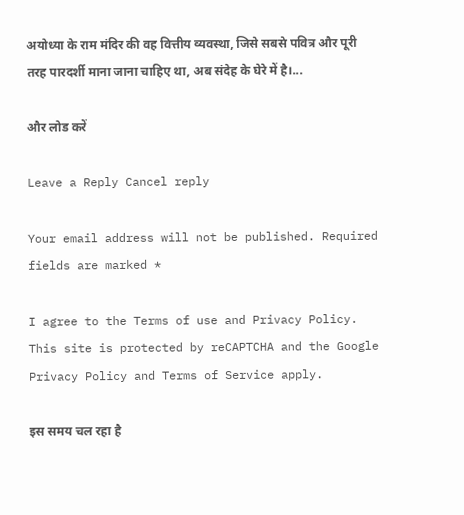अयोध्या के राम मंदिर की वह वित्तीय व्यवस्था, जिसे सबसे पवित्र और पूरी तरह पारदर्शी माना जाना चाहिए था, अब संदेह के घेरे में है।...

और लोड करें

Leave a Reply Cancel reply

Your email address will not be published. Required fields are marked *

I agree to the Terms of use and Privacy Policy.
This site is protected by reCAPTCHA and the Google Privacy Policy and Terms of Service apply.

इस समय चल रहा है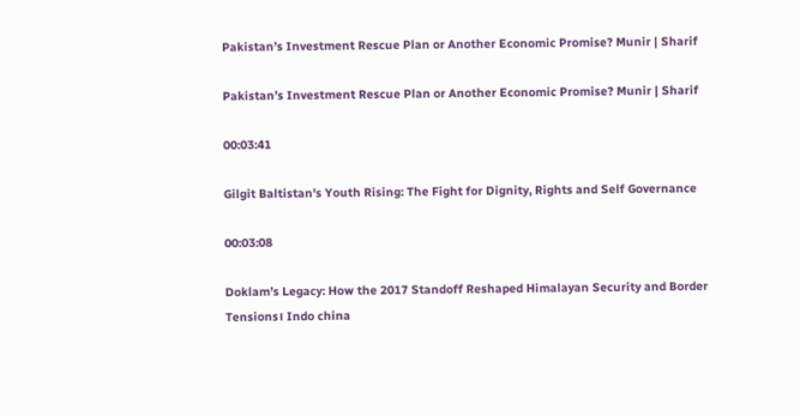Pakistan’s Investment Rescue Plan or Another Economic Promise? Munir | Sharif

Pakistan’s Investment Rescue Plan or Another Economic Promise? Munir | Sharif

00:03:41

Gilgit Baltistan's Youth Rising: The Fight for Dignity, Rights and Self Governance

00:03:08

Doklam’s Legacy: How the 2017 Standoff Reshaped Himalayan Security and Border Tensions। Indo china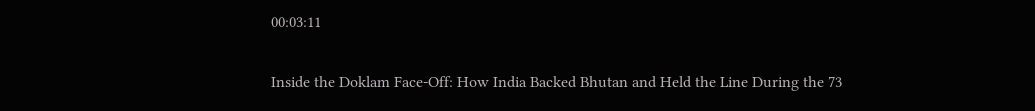00:03:11

Inside the Doklam Face-Off: How India Backed Bhutan and Held the Line During the 73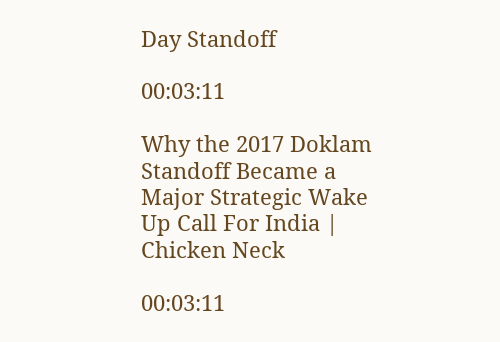Day Standoff

00:03:11

Why the 2017 Doklam Standoff Became a Major Strategic Wake Up Call For India | Chicken Neck

00:03:11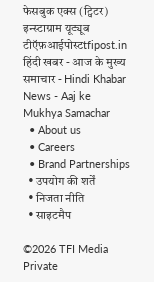फेसबुक एक्स (ट्विटर) इन्स्टाग्राम यूट्यूब
टीऍफ़आईपोस्टtfipost.in
हिंदी खबर - आज के मुख्य समाचार - Hindi Khabar News - Aaj ke Mukhya Samachar
  • About us
  • Careers
  • Brand Partnerships
  • उपयोग की शर्तें
  • निजता नीति
  • साइटमैप

©2026 TFI Media Private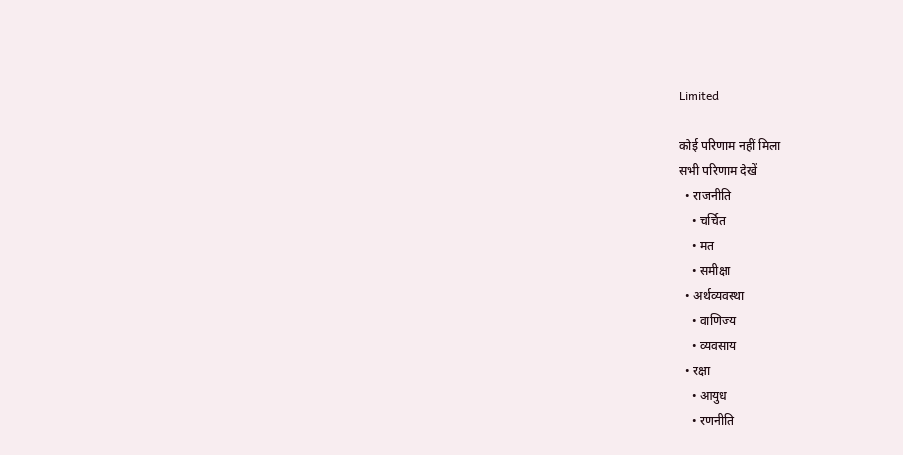Limited

कोई परिणाम नहीं मिला
सभी परिणाम देखें
  • राजनीति
    • चर्चित
    • मत
    • समीक्षा
  • अर्थव्यवस्था
    • वाणिज्य
    • व्यवसाय
  • रक्षा
    • आयुध
    • रणनीति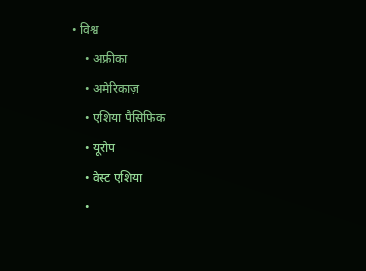• विश्व
    • अफ्रीका
    • अमेरिकाज़
    • एशिया पैसिफिक
    • यूरोप
    • वेस्ट एशिया
    •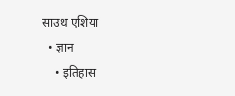साउथ एशिया
  • ज्ञान
    • इतिहास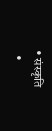• संस्कृति
  •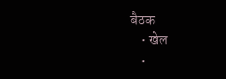बैठक
    • खेल
    •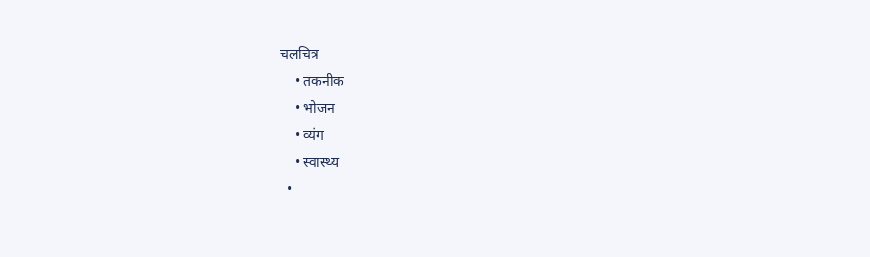चलचित्र
    • तकनीक
    • भोजन
    • व्यंग
    • स्वास्थ्य
  •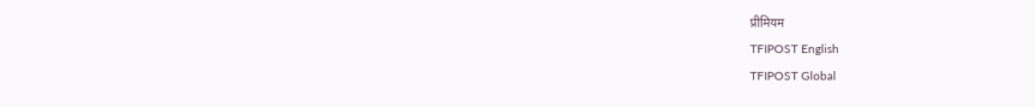प्रीमियम
TFIPOST English
TFIPOST Global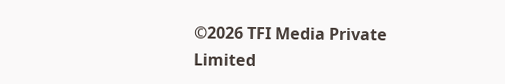©2026 TFI Media Private Limited